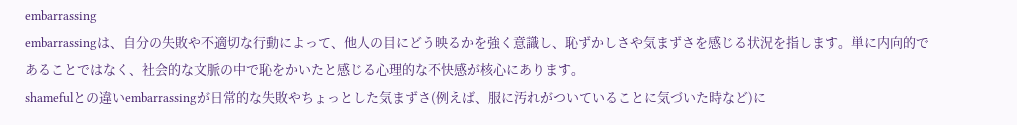embarrassing
embarrassingは、自分の失敗や不適切な行動によって、他人の目にどう映るかを強く意識し、恥ずかしさや気まずさを感じる状況を指します。単に内向的であることではなく、社会的な文脈の中で恥をかいたと感じる心理的な不快感が核心にあります。
shamefulとの違いembarrassingが日常的な失敗やちょっとした気まずさ(例えば、服に汚れがついていることに気づいた時など)に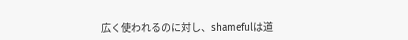広く使われるのに対し、shamefulは道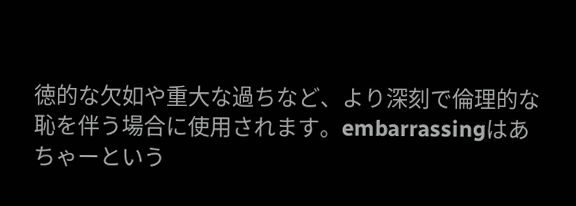徳的な欠如や重大な過ちなど、より深刻で倫理的な恥を伴う場合に使用されます。embarrassingはあちゃーという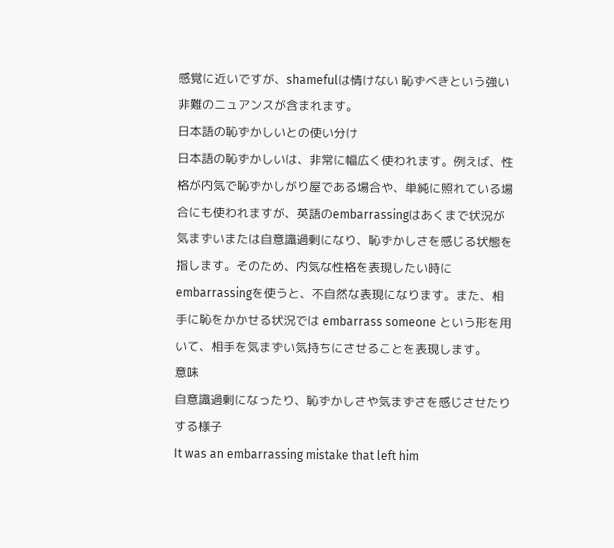感覚に近いですが、shamefulは情けない 恥ずべきという強い非難のニュアンスが含まれます。
日本語の恥ずかしいとの使い分け
日本語の恥ずかしいは、非常に幅広く使われます。例えば、性格が内気で恥ずかしがり屋である場合や、単純に照れている場合にも使われますが、英語のembarrassingはあくまで状況が気まずいまたは自意識過剰になり、恥ずかしさを感じる状態を指します。そのため、内気な性格を表現したい時にembarrassingを使うと、不自然な表現になります。また、相手に恥をかかせる状況では embarrass someone という形を用いて、相手を気まずい気持ちにさせることを表現します。
意味
自意識過剰になったり、恥ずかしさや気まずさを感じさせたりする様子
It was an embarrassing mistake that left him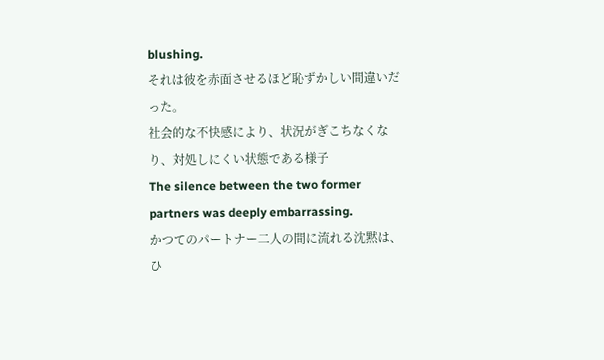blushing.
それは彼を赤面させるほど恥ずかしい間違いだった。
社会的な不快感により、状況がぎこちなくなり、対処しにくい状態である様子
The silence between the two former partners was deeply embarrassing.
かつてのパートナー二人の間に流れる沈黙は、ひ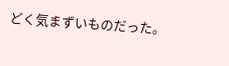どく気まずいものだった。